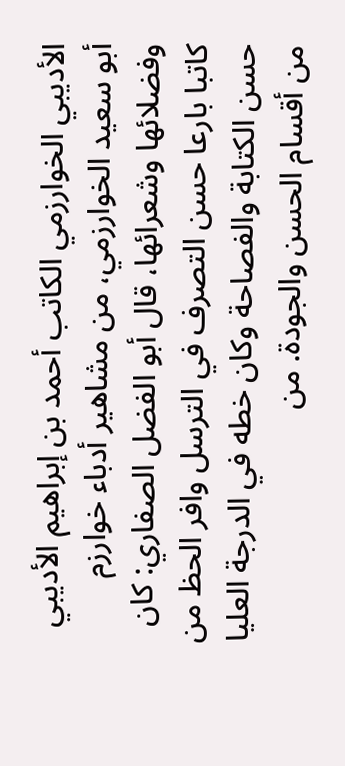الأديبي الخوارزمي الكاتب أحمد بن إبراهيم الأديبي أبو سعيد الخوارزمي، من مشاهير أدباء خوارزم وفضلائها وشعرائها، قال أبو الفضل الصفاري: كان كاتبا بارعا حسن التصرف في الترسل وافر الحظ من حسن الكتابة والفصاحة وكان خطه في الدرجة العليا من أقسام الحسن والجودة. من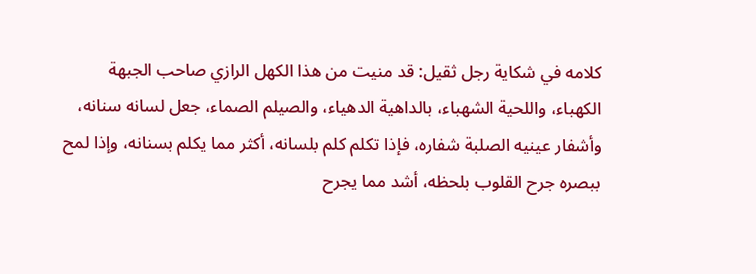كلامه في شكاية رجل ثقيل: قد منيت من هذا الكهل الرازي صاحب الجبهة الكهباء، واللحية الشهباء، بالداهية الدهياء، والصيلم الصماء، جعل لسانه سنانه، وأشفار عينيه الصلبة شفاره، فإذا تكلم كلم بلسانه، أكثر مما يكلم بسنانه، وإذا لمح ببصره جرح القلوب بلحظه، أشد مما يجرح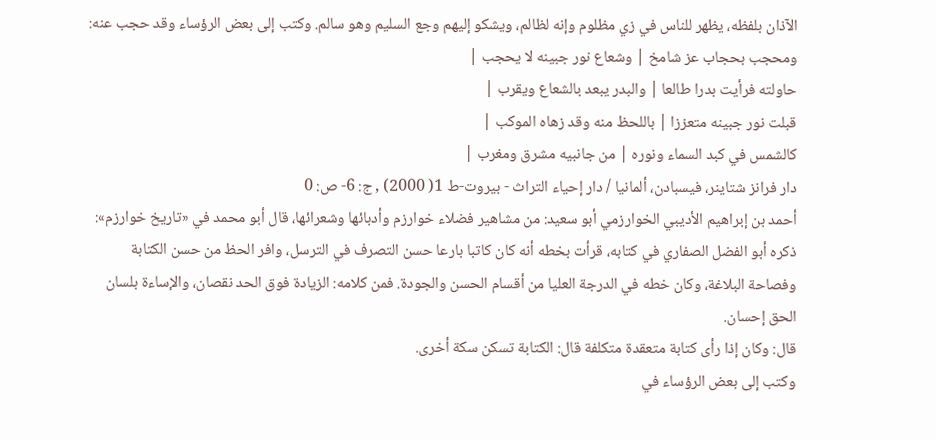الآذان بلفظه، يظهر للناس في زي مظلوم وإنه لظالم، ويشكو إليهم وجع السليم وهو سالم. وكتب إلى بعض الرؤساء وقد حجب عنه:
ومحجب بحجاب عز شامخ | وشعاع نور جبينه لا يحجب |
حاولته فرأيت بدرا طالعا | والبدر يبعد بالشعاع ويقرب |
قبلت نور جبينه متعززا | باللحظ منه وقد زهاه الموكب |
كالشمس في كبد السماء ونوره | من جانبيه مشرق ومغرب |
دار فرانز شتاينر، فيسبادن، ألمانيا / دار إحياء التراث - بيروت-ط 1( 2000) , ج: 6- ص: 0
أحمد بن إبراهيم الأديبي الخوارزمي أبو سعيد: من مشاهير فضلاء خوارزم وأدبائها وشعرائها، قال أبو محمد في «تاريخ خوارزم»: ذكره أبو الفضل الصفاري في كتابه، قرأت بخطه أنه كان كاتبا بارعا حسن التصرف في الترسل، وافر الحظ من حسن الكتابة وفصاحة البلاغة، وكان خطه في الدرجة العليا من أقسام الحسن والجودة. فمن كلامه: الزيادة فوق الحد نقصان، والإساءة بلسان الحق إحسان.
قال: وكان إذا رأى كتابة متعقدة متكلفة قال: الكتابة تسكن سكة أخرى.
وكتب إلى بعض الرؤساء في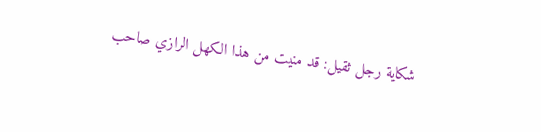شكاية رجل ثقيل: قد منيت من هذا الكهل الرازي صاحب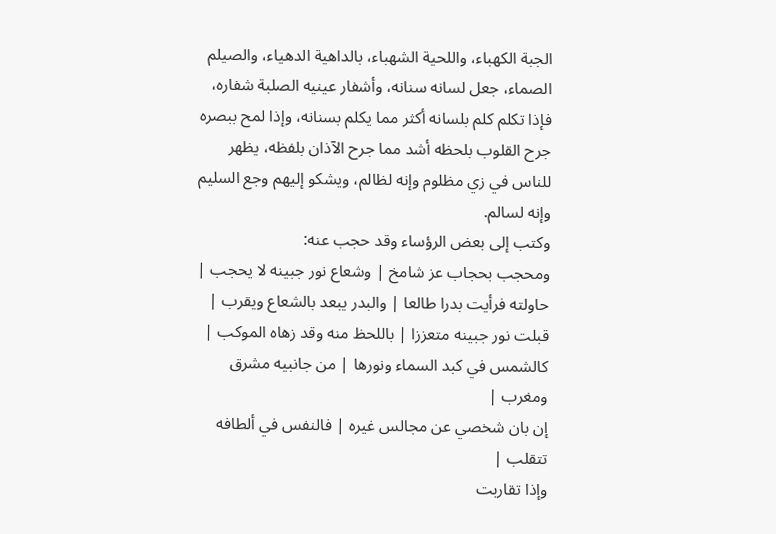الجبة الكهباء، واللحية الشهباء، بالداهية الدهياء، والصيلم الصماء، جعل لسانه سنانه، وأشفار عينيه الصلبة شفاره، فإذا تكلم كلم بلسانه أكثر مما يكلم بسنانه، وإذا لمح ببصره جرح القلوب بلحظه أشد مما جرح الآذان بلفظه، يظهر للناس في زي مظلوم وإنه لظالم، ويشكو إليهم وجع السليم وإنه لسالم.
وكتب إلى بعض الرؤساء وقد حجب عنه:
ومحجب بحجاب عز شامخ | وشعاع نور جبينه لا يحجب |
حاولته فرأيت بدرا طالعا | والبدر يبعد بالشعاع ويقرب |
قبلت نور جبينه متعززا | باللحظ منه وقد زهاه الموكب |
كالشمس في كبد السماء ونورها | من جانبيه مشرق ومغرب |
إن بان شخصي عن مجالس غيره | فالنفس في ألطافه تتقلب |
وإذا تقاربت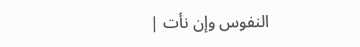النفوس وإن نأت |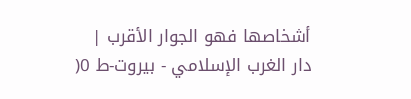أشخاصها فهو الجوار الأقرب |
دار الغرب الإسلامي - بيروت-ط 0(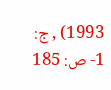1993) , ج: 1- ص: 185